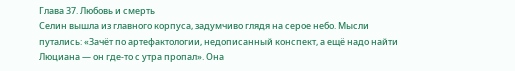Глава 37. Любовь и смерть
Селин вышла из главного корпуса, задумчиво глядя на серое небо. Мысли путались: «Зачёт по артефактологии, недописанный конспект, а ещё надо найти Люциана — он где-то с утра пропал». Она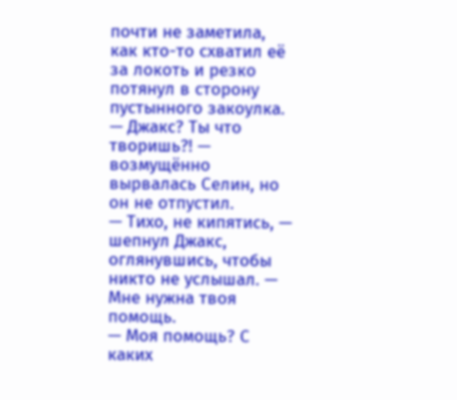почти не заметила, как кто-то схватил её за локоть и резко потянул в сторону пустынного закоулка.
— Джакс? Ты что творишь?! — возмущённо вырвалась Селин, но он не отпустил.
— Тихо, не кипятись, — шепнул Джакс, оглянувшись, чтобы никто не услышал. — Мне нужна твоя помощь.
— Моя помощь? С каких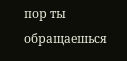пор ты обращаешься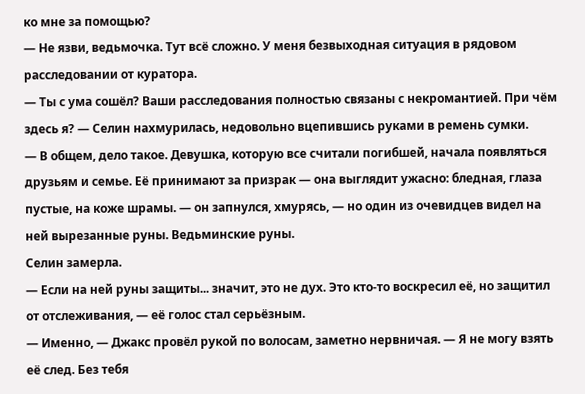ко мне за помощью?
— Не язви, ведьмочка. Тут всё сложно. У меня безвыходная ситуация в рядовом расследовании от куратора.
— Ты с ума сошёл? Ваши расследования полностью связаны с некромантией. При чём здесь я? — Селин нахмурилась, недовольно вцепившись руками в ремень сумки.
— В общем, дело такое. Девушка, которую все считали погибшей, начала появляться друзьям и семье. Её принимают за призрак — она выглядит ужасно: бледная, глаза пустые, на коже шрамы. — он запнулся, хмурясь, — но один из очевидцев видел на ней вырезанные руны. Ведьминские руны.
Селин замерла.
— Если на ней руны защиты... значит, это не дух. Это кто-то воскресил её, но защитил от отслеживания, — её голос стал серьёзным.
— Именно, — Джакс провёл рукой по волосам, заметно нервничая. — Я не могу взять её след. Без тебя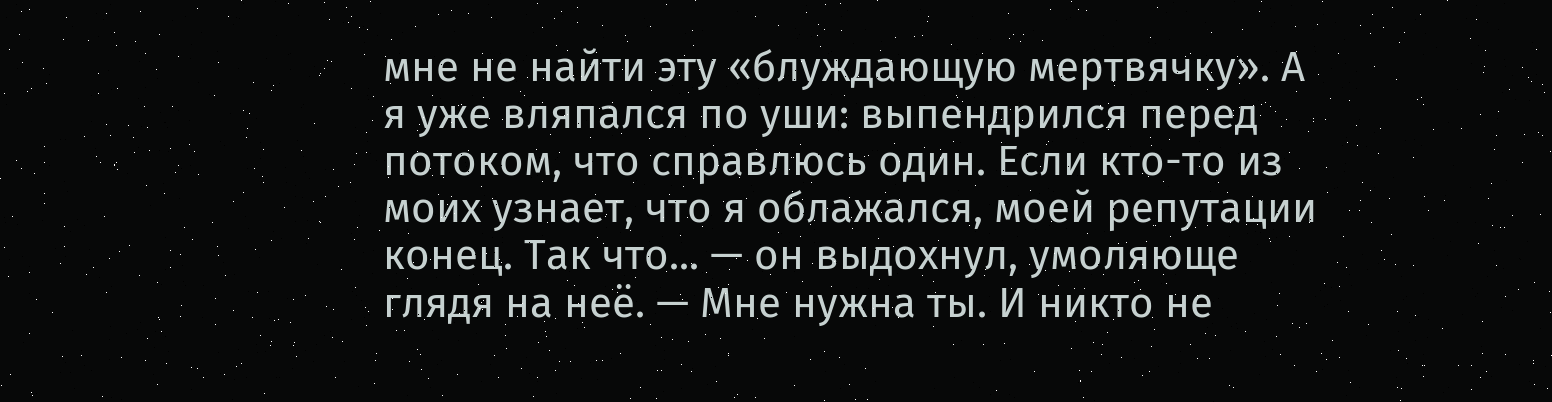мне не найти эту «блуждающую мертвячку». А я уже вляпался по уши: выпендрился перед потоком, что справлюсь один. Если кто-то из моих узнает, что я облажался, моей репутации конец. Так что... — он выдохнул, умоляюще глядя на неё. — Мне нужна ты. И никто не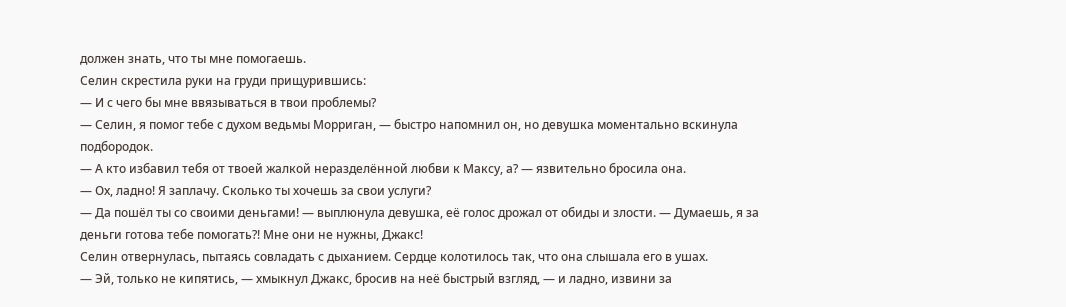должен знать, что ты мне помогаешь.
Селин скрестила руки на груди прищурившись:
— И с чего бы мне ввязываться в твои проблемы?
— Селин, я помог тебе с духом ведьмы Морриган, — быстро напомнил он, но девушка моментально вскинула подбородок.
— А кто избавил тебя от твоей жалкой неразделённой любви к Максу, а? — язвительно бросила она.
— Ох, ладно! Я заплачу. Сколько ты хочешь за свои услуги?
— Да пошёл ты со своими деньгами! — выплюнула девушка, её голос дрожал от обиды и злости. — Думаешь, я за деньги готова тебе помогать?! Мне они не нужны, Джакс!
Селин отвернулась, пытаясь совладать с дыханием. Сердце колотилось так, что она слышала его в ушах.
— Эй, только не кипятись, — хмыкнул Джакс, бросив на неё быстрый взгляд, — и ладно, извини за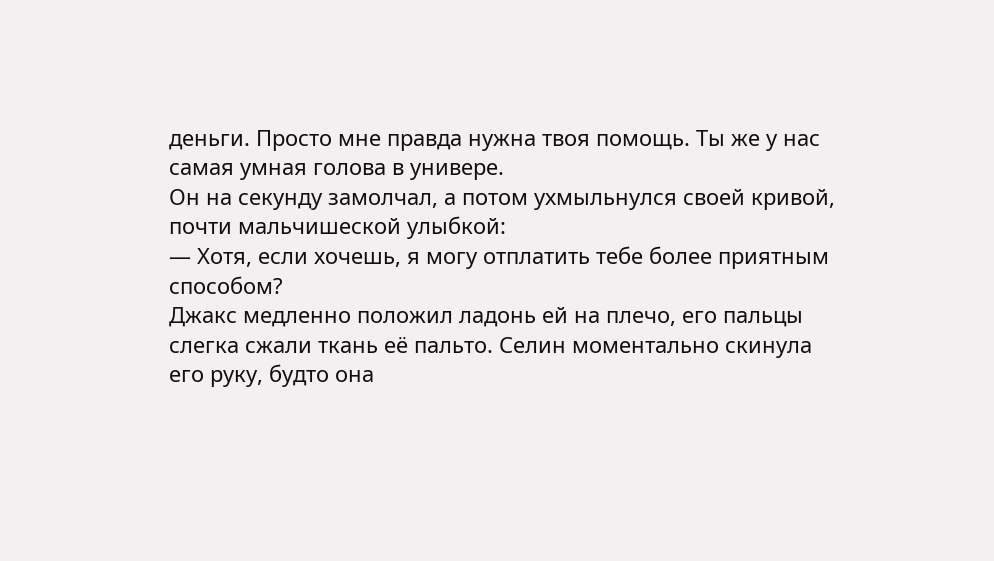деньги. Просто мне правда нужна твоя помощь. Ты же у нас самая умная голова в универе.
Он на секунду замолчал, а потом ухмыльнулся своей кривой, почти мальчишеской улыбкой:
— Хотя, если хочешь, я могу отплатить тебе более приятным способом?
Джакс медленно положил ладонь ей на плечо, его пальцы слегка сжали ткань её пальто. Селин моментально скинула его руку, будто она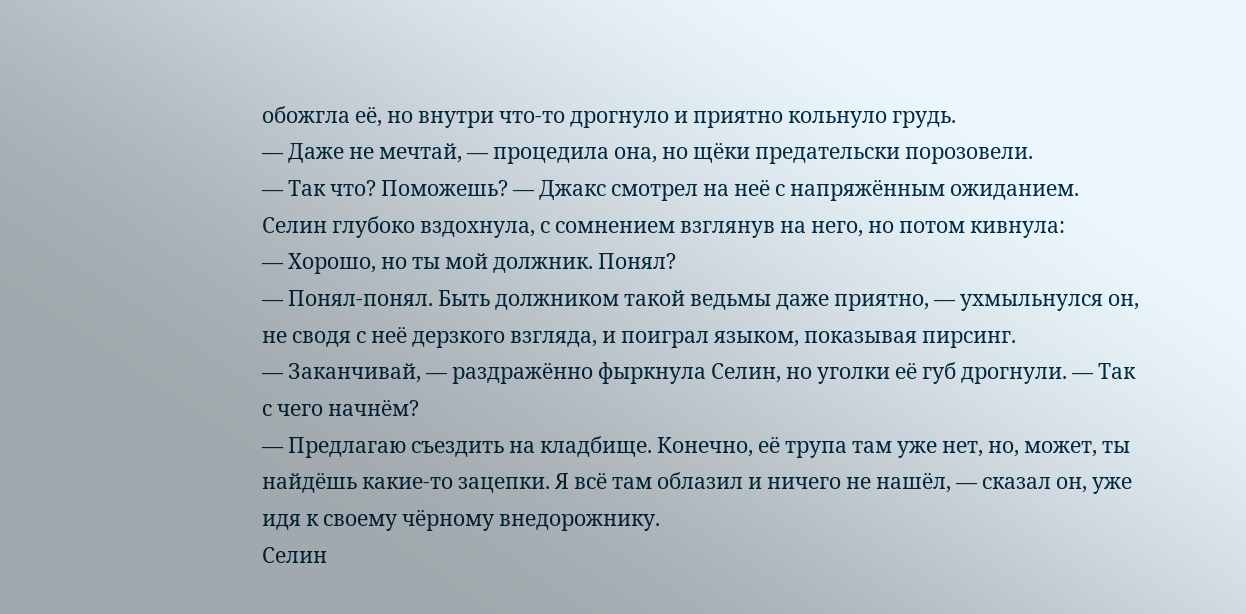обожгла её, но внутри что-то дрогнуло и приятно кольнуло грудь.
— Даже не мечтай, — процедила она, но щёки предательски порозовели.
— Так что? Поможешь? — Джакс смотрел на неё с напряжённым ожиданием.
Селин глубоко вздохнула, с сомнением взглянув на него, но потом кивнула:
— Хорошо, но ты мой должник. Понял?
— Понял-понял. Быть должником такой ведьмы даже приятно, — ухмыльнулся он, не сводя с неё дерзкого взгляда, и поиграл языком, показывая пирсинг.
— Заканчивай, — раздражённо фыркнула Селин, но уголки её губ дрогнули. — Так с чего начнём?
— Предлагаю съездить на кладбище. Конечно, её трупа там уже нет, но, может, ты найдёшь какие-то зацепки. Я всё там облазил и ничего не нашёл, — сказал он, уже идя к своему чёрному внедорожнику.
Селин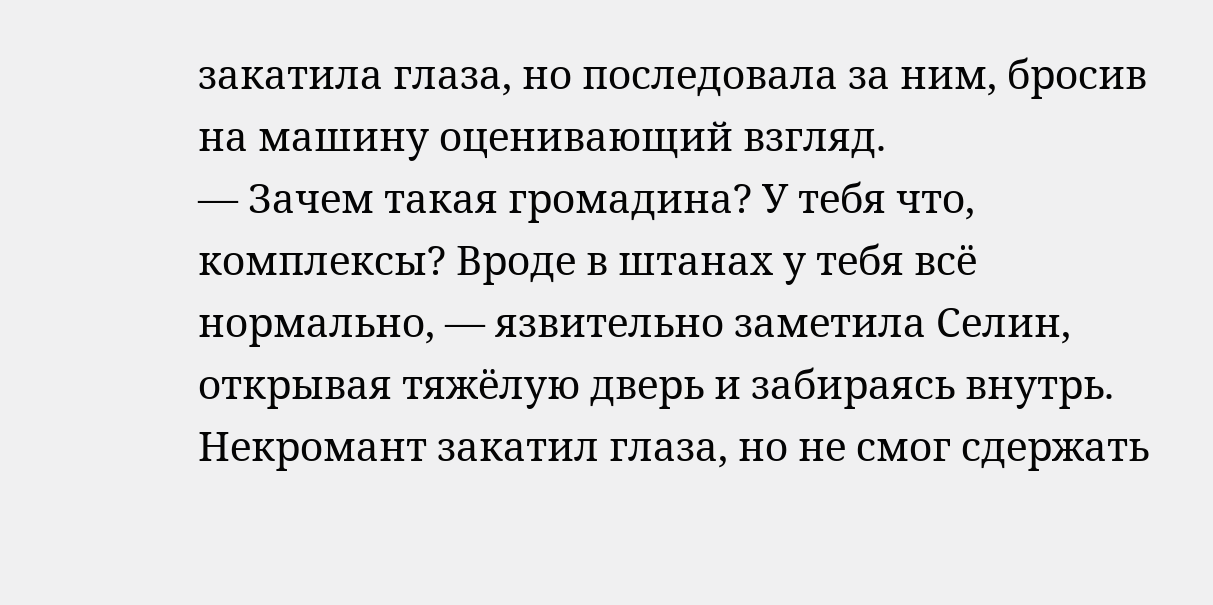закатила глаза, но последовала за ним, бросив на машину оценивающий взгляд.
— Зачем такая громадина? У тебя что, комплексы? Вроде в штанах у тебя всё нормально, — язвительно заметила Селин, открывая тяжёлую дверь и забираясь внутрь.
Некромант закатил глаза, но не смог сдержать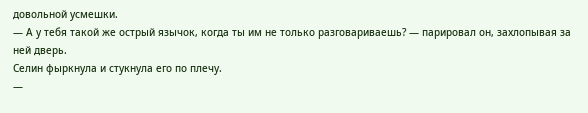довольной усмешки.
— А у тебя такой же острый язычок, когда ты им не только разговариваешь? — парировал он, захлопывая за ней дверь.
Селин фыркнула и стукнула его по плечу.
—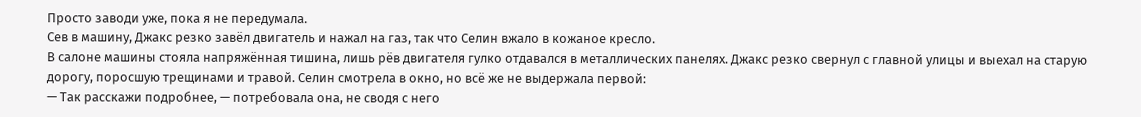Просто заводи уже, пока я не передумала.
Сев в машину, Джакс резко завёл двигатель и нажал на газ, так что Селин вжало в кожаное кресло.
В салоне машины стояла напряжённая тишина, лишь рёв двигателя гулко отдавался в металлических панелях. Джакс резко свернул с главной улицы и выехал на старую дорогу, поросшую трещинами и травой. Селин смотрела в окно, но всё же не выдержала первой:
— Так расскажи подробнее, — потребовала она, не сводя с него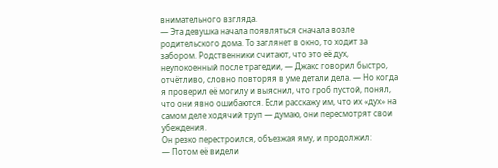внимательного взгляда.
— Эта девушка начала появляться сначала возле родительского дома. То заглянет в окно, то ходит за забором. Родственники считают, что это её дух, неупокоенный после трагедии, — Джакс говорил быстро, отчётливо, словно повторяя в уме детали дела. — Но когда я проверил её могилу и выяснил, что гроб пустой, понял, что они явно ошибаются. Если расскажу им, что их «дух» на самом деле ходячий труп — думаю, они пересмотрят свои убеждения.
Он резко перестроился, объезжая яму, и продолжил:
— Потом её видели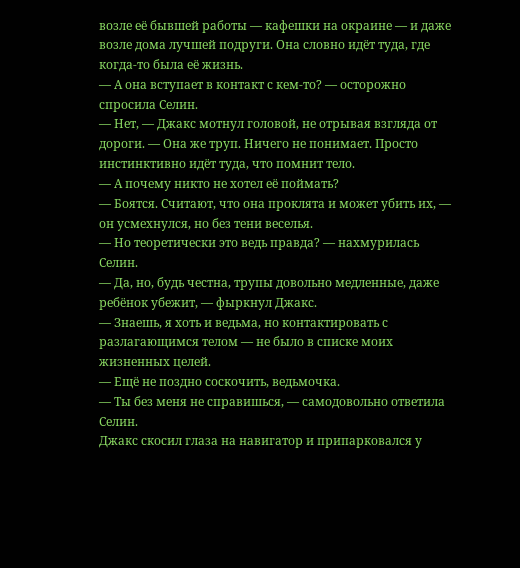возле её бывшей работы — кафешки на окраине — и даже возле дома лучшей подруги. Она словно идёт туда, где когда-то была её жизнь.
— А она вступает в контакт с кем-то? — осторожно спросила Селин.
— Нет, — Джакс мотнул головой, не отрывая взгляда от дороги. — Она же труп. Ничего не понимает. Просто инстинктивно идёт туда, что помнит тело.
— А почему никто не хотел её поймать?
— Боятся. Считают, что она проклята и может убить их, — он усмехнулся, но без тени веселья.
— Но теоретически это ведь правда? — нахмурилась Селин.
— Да, но, будь честна, трупы довольно медленные, даже ребёнок убежит, — фыркнул Джакс.
— Знаешь, я хоть и ведьма, но контактировать с разлагающимся телом — не было в списке моих жизненных целей.
— Ещё не поздно соскочить, ведьмочка.
— Ты без меня не справишься, — самодовольно ответила Селин.
Джакс скосил глаза на навигатор и припарковался у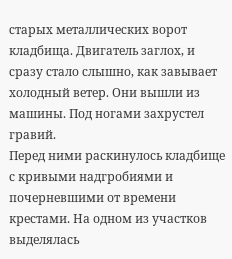старых металлических ворот кладбища. Двигатель заглох, и сразу стало слышно, как завывает холодный ветер. Они вышли из машины. Под ногами захрустел гравий.
Перед ними раскинулось кладбище с кривыми надгробиями и почерневшими от времени крестами. На одном из участков выделялась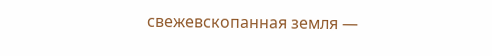свежевскопанная земля —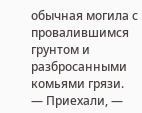обычная могила с провалившимся грунтом и разбросанными комьями грязи.
— Приехали, —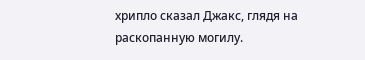хрипло сказал Джакс, глядя на раскопанную могилу.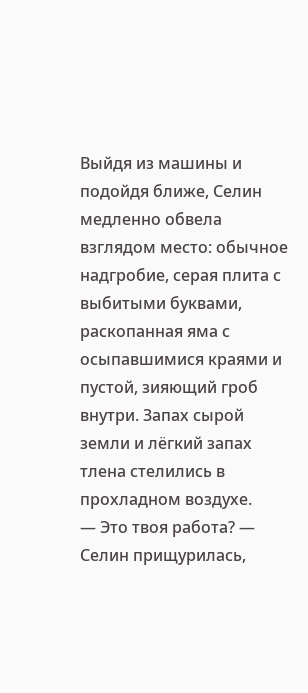Выйдя из машины и подойдя ближе, Селин медленно обвела взглядом место: обычное надгробие, серая плита с выбитыми буквами, раскопанная яма с осыпавшимися краями и пустой, зияющий гроб внутри. Запах сырой земли и лёгкий запах тлена стелились в прохладном воздухе.
— Это твоя работа? — Селин прищурилась,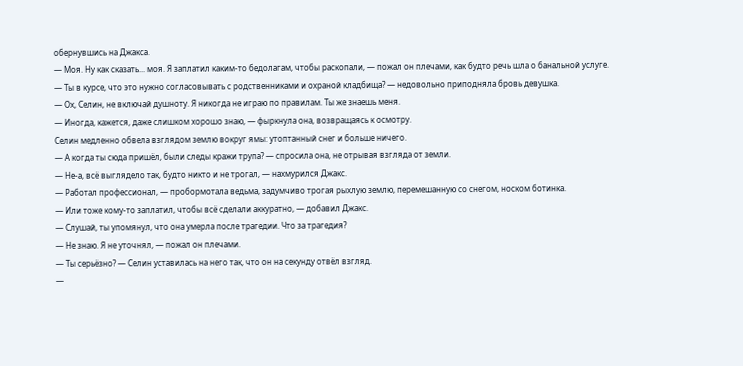обернувшись на Джакса.
— Моя. Ну как сказать... моя. Я заплатил каким-то бедолагам, чтобы раскопали, — пожал он плечами, как будто речь шла о банальной услуге.
— Ты в курсе, что это нужно согласовывать с родственниками и охраной кладбища? — недовольно приподняла бровь девушка.
— Ох, Селин, не включай душноту. Я никогда не играю по правилам. Ты же знаешь меня.
— Иногда, кажется, даже слишком хорошо знаю, — фыркнула она, возвращаясь к осмотру.
Селин медленно обвела взглядом землю вокруг ямы: утоптанный снег и больше ничего.
— А когда ты сюда пришёл, были следы кражи трупа? — спросила она, не отрывая взгляда от земли.
— Не-а, всё выглядело так, будто никто и не трогал, — нахмурился Джакс.
— Работал профессионал, — пробормотала ведьма, задумчиво трогая рыхлую землю, перемешанную со снегом, носком ботинка.
— Или тоже кому-то заплатил, чтобы всё сделали аккуратно, — добавил Джакс.
— Слушай, ты упомянул, что она умерла после трагедии. Что за трагедия?
— Не знаю. Я не уточнял, — пожал он плечами.
— Ты серьёзно? — Селин уставилась на него так, что он на секунду отвёл взгляд.
—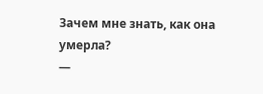Зачем мне знать, как она умерла?
—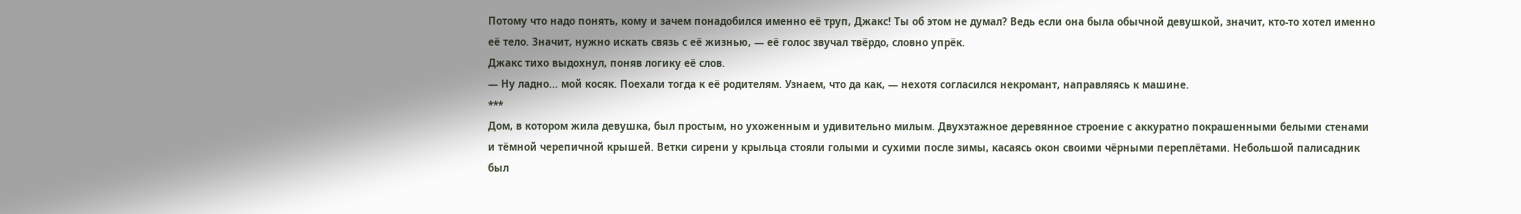Потому что надо понять, кому и зачем понадобился именно её труп, Джакс! Ты об этом не думал? Ведь если она была обычной девушкой, значит, кто-то хотел именно её тело. Значит, нужно искать связь с её жизнью, — её голос звучал твёрдо, словно упрёк.
Джакс тихо выдохнул, поняв логику её слов.
— Ну ладно... мой косяк. Поехали тогда к её родителям. Узнаем, что да как, — нехотя согласился некромант, направляясь к машине.
***
Дом, в котором жила девушка, был простым, но ухоженным и удивительно милым. Двухэтажное деревянное строение с аккуратно покрашенными белыми стенами и тёмной черепичной крышей. Ветки сирени у крыльца стояли голыми и сухими после зимы, касаясь окон своими чёрными переплётами. Небольшой палисадник был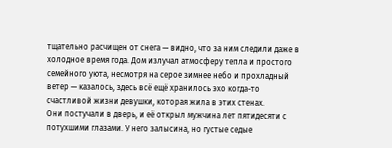тщательно расчищен от снега — видно, что за ним следили даже в холодное время года. Дом излучал атмосферу тепла и простого семейного уюта, несмотря на серое зимнее небо и прохладный ветер — казалось, здесь всё ещё хранилось эхо когда-то счастливой жизни девушки, которая жила в этих стенах.
Они постучали в дверь, и её открыл мужчина лет пятидесяти с потухшими глазами. У него залысина, но густые седые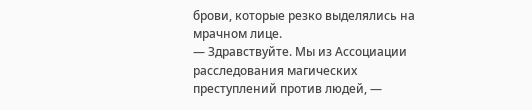брови, которые резко выделялись на мрачном лице.
— Здравствуйте. Мы из Ассоциации расследования магических преступлений против людей, —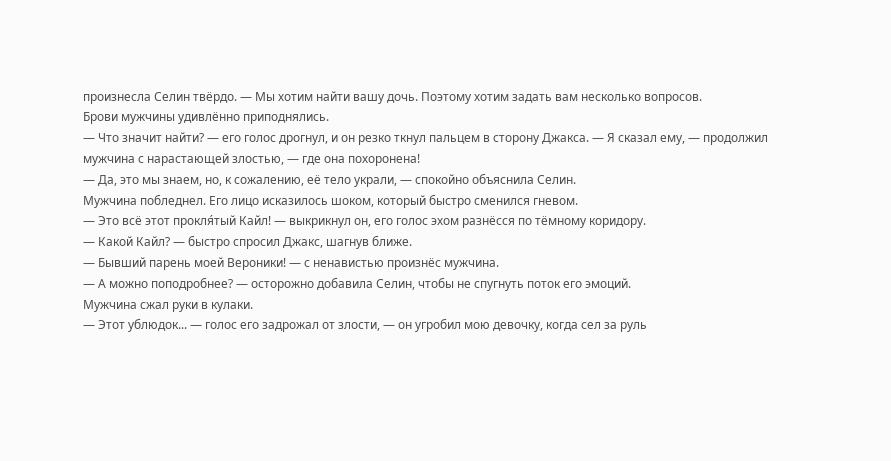произнесла Селин твёрдо. — Мы хотим найти вашу дочь. Поэтому хотим задать вам несколько вопросов.
Брови мужчины удивлённо приподнялись.
— Что значит найти? — его голос дрогнул, и он резко ткнул пальцем в сторону Джакса. — Я сказал ему, — продолжил мужчина с нарастающей злостью, — где она похоронена!
— Да, это мы знаем, но, к сожалению, её тело украли, — спокойно объяснила Селин.
Мужчина побледнел. Его лицо исказилось шоком, который быстро сменился гневом.
— Это всё этот прокля́тый Кайл! — выкрикнул он, его голос эхом разнёсся по тёмному коридору.
— Какой Кайл? — быстро спросил Джакс, шагнув ближе.
— Бывший парень моей Вероники! — с ненавистью произнёс мужчина.
— А можно поподробнее? — осторожно добавила Селин, чтобы не спугнуть поток его эмоций.
Мужчина сжал руки в кулаки.
— Этот ублюдок... — голос его задрожал от злости, — он угробил мою девочку, когда сел за руль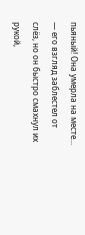пьяный! Она умерла на месте... — его взгляд заблестел от слёз, но он быстро смахнул их рукой,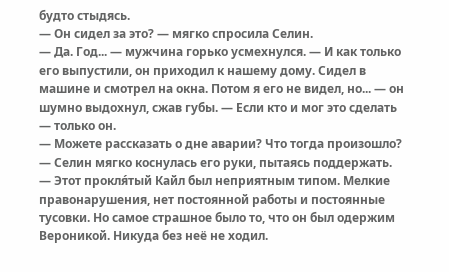будто стыдясь.
— Он сидел за это? — мягко спросила Селин.
— Да. Год... — мужчина горько усмехнулся. — И как только его выпустили, он приходил к нашему дому. Сидел в машине и смотрел на окна. Потом я его не видел, но... — он шумно выдохнул, сжав губы. — Если кто и мог это сделать — только он.
— Можете рассказать о дне аварии? Что тогда произошло? — Селин мягко коснулась его руки, пытаясь поддержать.
— Этот прокля́тый Кайл был неприятным типом. Мелкие правонарушения, нет постоянной работы и постоянные тусовки. Но самое страшное было то, что он был одержим Вероникой. Никуда без неё не ходил.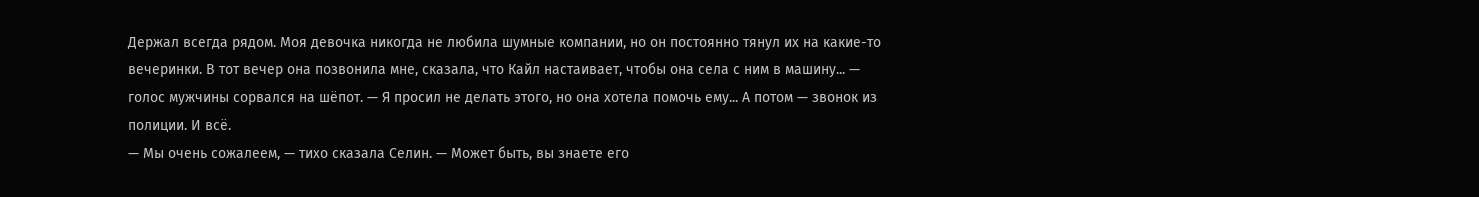Держал всегда рядом. Моя девочка никогда не любила шумные компании, но он постоянно тянул их на какие-то вечеринки. В тот вечер она позвонила мне, сказала, что Кайл настаивает, чтобы она села с ним в машину... — голос мужчины сорвался на шёпот. — Я просил не делать этого, но она хотела помочь ему... А потом — звонок из полиции. И всё.
— Мы очень сожалеем, — тихо сказала Селин. — Может быть, вы знаете его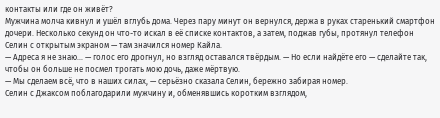контакты или где он живёт?
Мужчина молча кивнул и ушёл вглубь дома. Через пару минут он вернулся, держа в руках старенький смартфон дочери. Несколько секунд он что-то искал в её списке контактов, а затем, поджав губы, протянул телефон Селин с открытым экраном — там значился номер Кайла.
— Адреса я не знаю... — голос его дрогнул, но взгляд оставался твёрдым. — Но если найдёте его — сделайте так, чтобы он больше не посмел трогать мою дочь, даже мёртвую.
— Мы сделаем всё, что в наших силах, — серьёзно сказала Селин, бережно забирая номер.
Селин с Джаксом поблагодарили мужчину и, обменявшись коротким взглядом,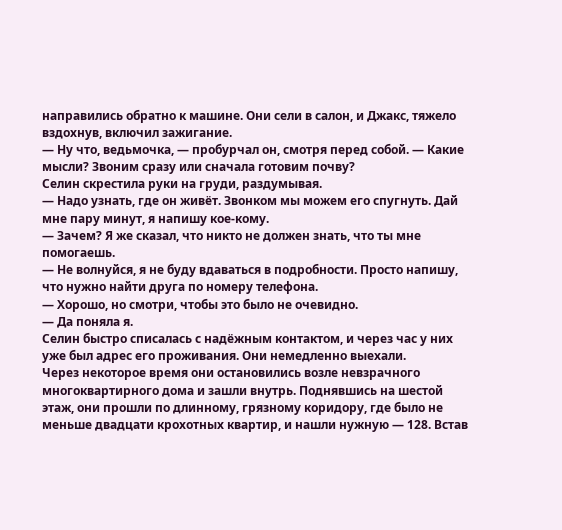направились обратно к машине. Они сели в салон, и Джакс, тяжело вздохнув, включил зажигание.
— Ну что, ведьмочка, — пробурчал он, смотря перед собой. — Какие мысли? Звоним сразу или сначала готовим почву?
Селин скрестила руки на груди, раздумывая.
— Надо узнать, где он живёт. Звонком мы можем его спугнуть. Дай мне пару минут, я напишу кое-кому.
— Зачем? Я же сказал, что никто не должен знать, что ты мне помогаешь.
— Не волнуйся, я не буду вдаваться в подробности. Просто напишу, что нужно найти друга по номеру телефона.
— Хорошо, но смотри, чтобы это было не очевидно.
— Да поняла я.
Селин быстро списалась с надёжным контактом, и через час у них уже был адрес его проживания. Они немедленно выехали.
Через некоторое время они остановились возле невзрачного многоквартирного дома и зашли внутрь. Поднявшись на шестой этаж, они прошли по длинному, грязному коридору, где было не меньше двадцати крохотных квартир, и нашли нужную — 128. Встав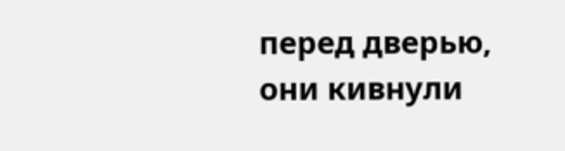перед дверью, они кивнули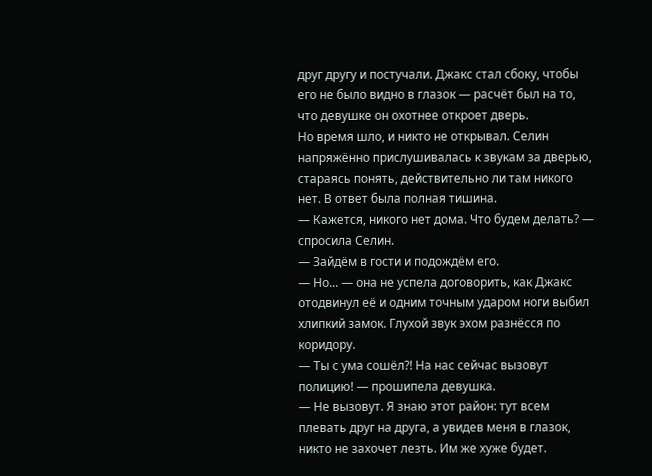друг другу и постучали. Джакс стал сбоку, чтобы его не было видно в глазок — расчёт был на то, что девушке он охотнее откроет дверь.
Но время шло, и никто не открывал. Селин напряжённо прислушивалась к звукам за дверью, стараясь понять, действительно ли там никого нет. В ответ была полная тишина.
— Кажется, никого нет дома. Что будем делать? — спросила Селин.
— Зайдём в гости и подождём его.
— Но... — она не успела договорить, как Джакс отодвинул её и одним точным ударом ноги выбил хлипкий замок. Глухой звук эхом разнёсся по коридору.
— Ты с ума сошёл?! На нас сейчас вызовут полицию! — прошипела девушка.
— Не вызовут. Я знаю этот район: тут всем плевать друг на друга, а увидев меня в глазок, никто не захочет лезть. Им же хуже будет.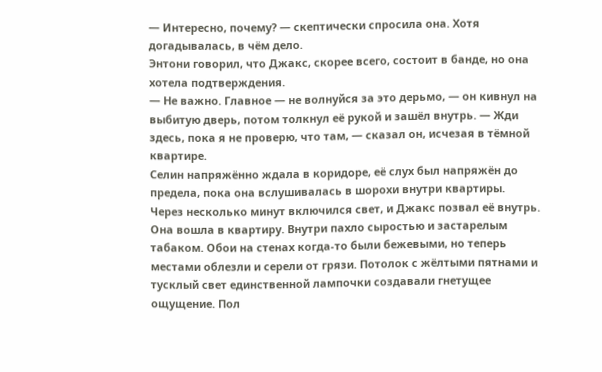— Интересно, почему? — скептически спросила она. Хотя догадывалась, в чём дело.
Энтони говорил, что Джакс, скорее всего, состоит в банде, но она хотела подтверждения.
— Не важно. Главное — не волнуйся за это дерьмо, — он кивнул на выбитую дверь, потом толкнул её рукой и зашёл внутрь. — Жди здесь, пока я не проверю, что там, — сказал он, исчезая в тёмной квартире.
Селин напряжённо ждала в коридоре, её слух был напряжён до предела, пока она вслушивалась в шорохи внутри квартиры. Через несколько минут включился свет, и Джакс позвал её внутрь.
Она вошла в квартиру. Внутри пахло сыростью и застарелым табаком. Обои на стенах когда-то были бежевыми, но теперь местами облезли и серели от грязи. Потолок с жёлтыми пятнами и тусклый свет единственной лампочки создавали гнетущее ощущение. Пол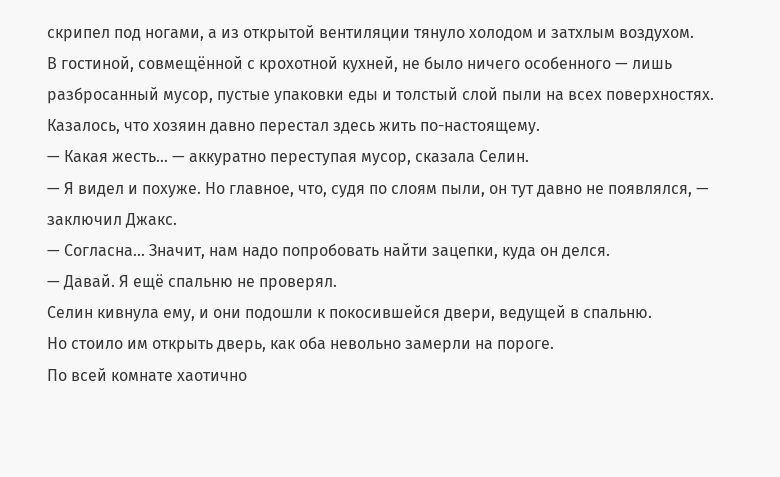скрипел под ногами, а из открытой вентиляции тянуло холодом и затхлым воздухом.
В гостиной, совмещённой с крохотной кухней, не было ничего особенного — лишь разбросанный мусор, пустые упаковки еды и толстый слой пыли на всех поверхностях. Казалось, что хозяин давно перестал здесь жить по-настоящему.
— Какая жесть... — аккуратно переступая мусор, сказала Селин.
— Я видел и похуже. Но главное, что, судя по слоям пыли, он тут давно не появлялся, — заключил Джакс.
— Согласна... Значит, нам надо попробовать найти зацепки, куда он делся.
— Давай. Я ещё спальню не проверял.
Селин кивнула ему, и они подошли к покосившейся двери, ведущей в спальню.
Но стоило им открыть дверь, как оба невольно замерли на пороге.
По всей комнате хаотично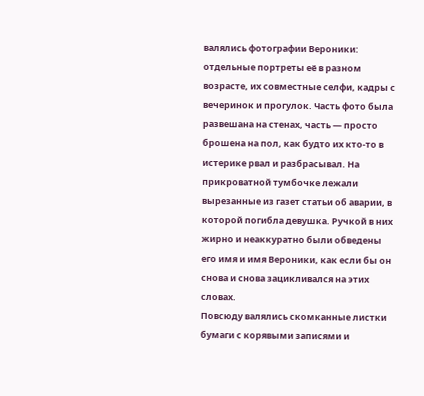валялись фотографии Вероники: отдельные портреты её в разном возрасте, их совместные селфи, кадры с вечеринок и прогулок. Часть фото была развешана на стенах, часть — просто брошена на пол, как будто их кто-то в истерике рвал и разбрасывал. На прикроватной тумбочке лежали вырезанные из газет статьи об аварии, в которой погибла девушка. Ручкой в них жирно и неаккуратно были обведены его имя и имя Вероники, как если бы он снова и снова зацикливался на этих словах.
Повсюду валялись скомканные листки бумаги с корявыми записями и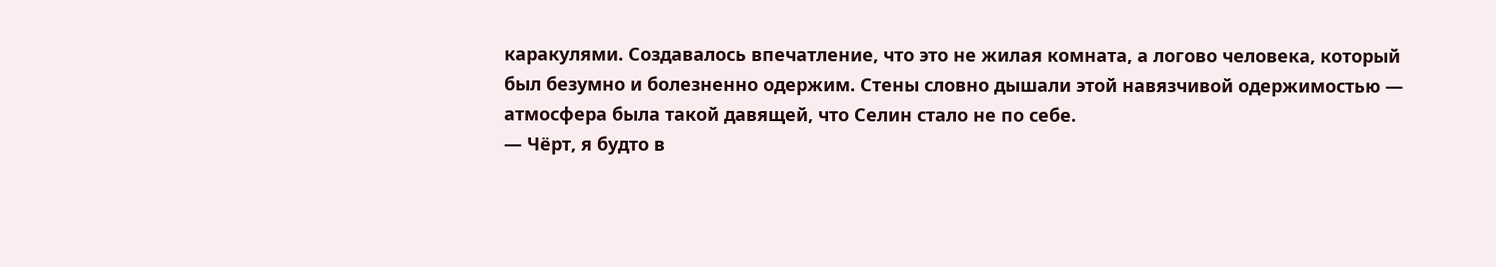каракулями. Создавалось впечатление, что это не жилая комната, а логово человека, который был безумно и болезненно одержим. Стены словно дышали этой навязчивой одержимостью — атмосфера была такой давящей, что Селин стало не по себе.
— Чёрт, я будто в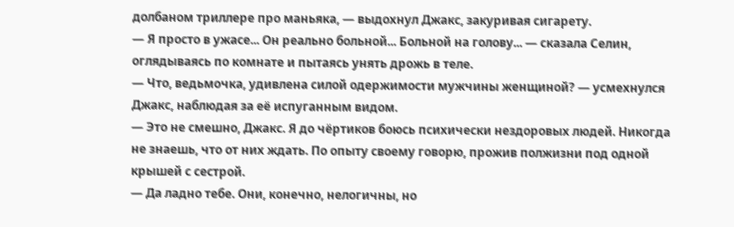долбаном триллере про маньяка, — выдохнул Джакс, закуривая сигарету.
— Я просто в ужасе... Он реально больной... Больной на голову... — сказала Селин, оглядываясь по комнате и пытаясь унять дрожь в теле.
— Что, ведьмочка, удивлена силой одержимости мужчины женщиной? — усмехнулся Джакс, наблюдая за её испуганным видом.
— Это не смешно, Джакс. Я до чёртиков боюсь психически нездоровых людей. Никогда не знаешь, что от них ждать. По опыту своему говорю, прожив полжизни под одной крышей с сестрой.
— Да ладно тебе. Они, конечно, нелогичны, но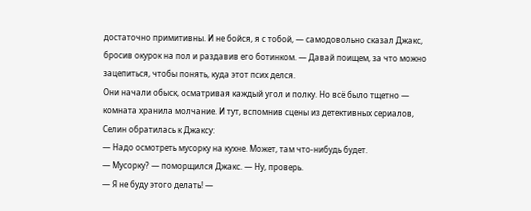достаточно примитивны. И не бойся, я с тобой, — самодовольно сказал Джакс, бросив окурок на пол и раздавив его ботинком. — Давай поищем, за что можно зацепиться, чтобы понять, куда этот псих делся.
Они начали обыск, осматривая каждый угол и полку. Но всё было тщетно — комната хранила молчание. И тут, вспомнив сцены из детективных сериалов, Селин обратилась к Джаксу:
— Надо осмотреть мусорку на кухне. Может, там что-нибудь будет.
— Мусорку? — поморщился Джакс. — Ну, проверь.
— Я не буду этого делать! —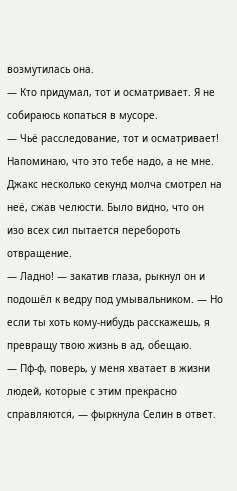возмутилась она.
— Кто придумал, тот и осматривает. Я не собираюсь копаться в мусоре.
— Чьё расследование, тот и осматривает! Напоминаю, что это тебе надо, а не мне.
Джакс несколько секунд молча смотрел на неё, сжав челюсти. Было видно, что он изо всех сил пытается перебороть отвращение.
— Ладно! — закатив глаза, рыкнул он и подошёл к ведру под умывальником. — Но если ты хоть кому-нибудь расскажешь, я превращу твою жизнь в ад, обещаю.
— Пф-ф, поверь, у меня хватает в жизни людей, которые с этим прекрасно справляются, — фыркнула Селин в ответ.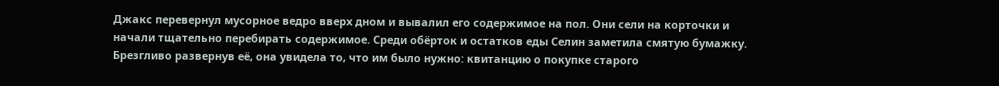Джакс перевернул мусорное ведро вверх дном и вывалил его содержимое на пол. Они сели на корточки и начали тщательно перебирать содержимое. Среди обёрток и остатков еды Селин заметила смятую бумажку. Брезгливо развернув её, она увидела то, что им было нужно: квитанцию о покупке старого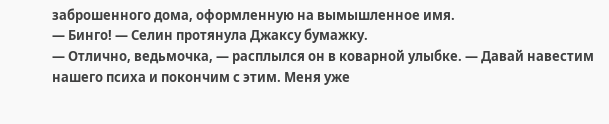заброшенного дома, оформленную на вымышленное имя.
— Бинго! — Селин протянула Джаксу бумажку.
— Отлично, ведьмочка, — расплылся он в коварной улыбке. — Давай навестим нашего психа и покончим с этим. Меня уже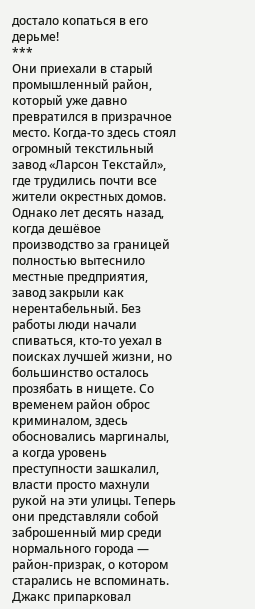достало копаться в его дерьме!
***
Они приехали в старый промышленный район, который уже давно превратился в призрачное место. Когда-то здесь стоял огромный текстильный завод «Ларсон Текстайл», где трудились почти все жители окрестных домов. Однако лет десять назад, когда дешёвое производство за границей полностью вытеснило местные предприятия, завод закрыли как нерентабельный. Без работы люди начали спиваться, кто-то уехал в поисках лучшей жизни, но большинство осталось прозябать в нищете. Со временем район оброс криминалом, здесь обосновались маргиналы, а когда уровень преступности зашкалил, власти просто махнули рукой на эти улицы. Теперь они представляли собой заброшенный мир среди нормального города — район-призрак, о котором старались не вспоминать.
Джакс припарковал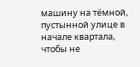машину на тёмной, пустынной улице в начале квартала, чтобы не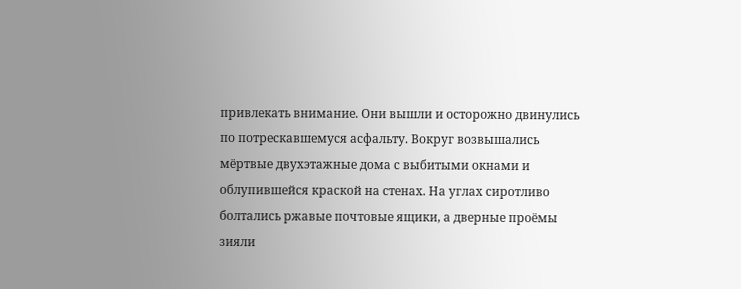привлекать внимание. Они вышли и осторожно двинулись по потрескавшемуся асфальту. Вокруг возвышались мёртвые двухэтажные дома с выбитыми окнами и облупившейся краской на стенах. На углах сиротливо болтались ржавые почтовые ящики, а дверные проёмы зияли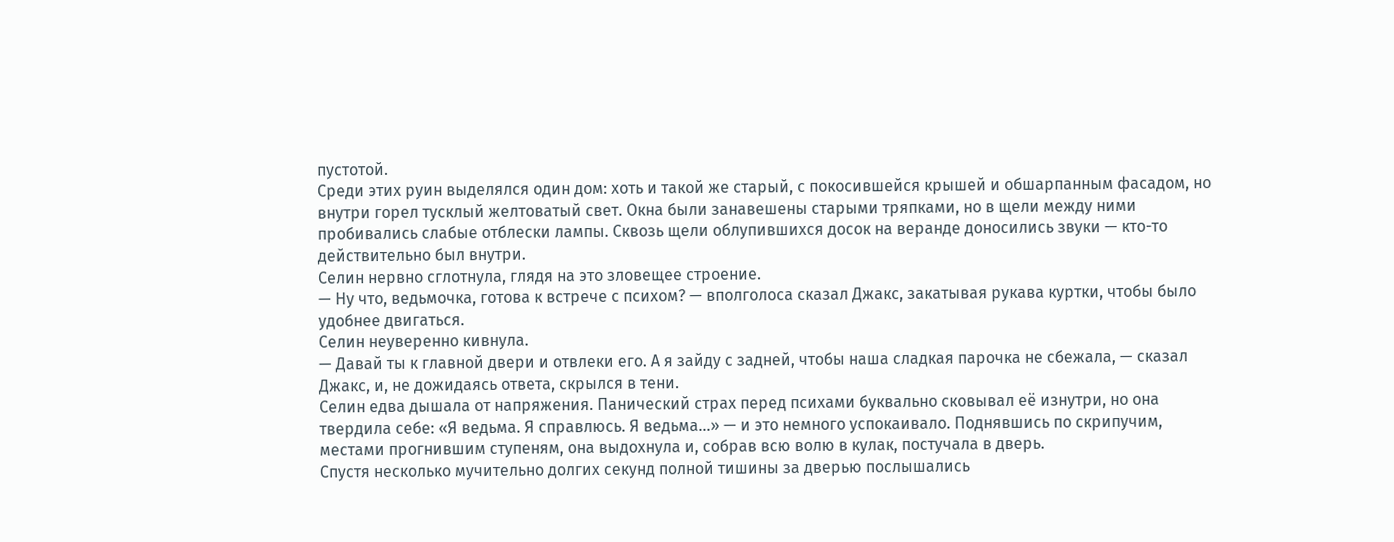пустотой.
Среди этих руин выделялся один дом: хоть и такой же старый, с покосившейся крышей и обшарпанным фасадом, но внутри горел тусклый желтоватый свет. Окна были занавешены старыми тряпками, но в щели между ними пробивались слабые отблески лампы. Сквозь щели облупившихся досок на веранде доносились звуки — кто-то действительно был внутри.
Селин нервно сглотнула, глядя на это зловещее строение.
— Ну что, ведьмочка, готова к встрече с психом? — вполголоса сказал Джакс, закатывая рукава куртки, чтобы было удобнее двигаться.
Селин неуверенно кивнула.
— Давай ты к главной двери и отвлеки его. А я зайду с задней, чтобы наша сладкая парочка не сбежала, — сказал Джакс, и, не дожидаясь ответа, скрылся в тени.
Селин едва дышала от напряжения. Панический страх перед психами буквально сковывал её изнутри, но она твердила себе: «Я ведьма. Я справлюсь. Я ведьма...» — и это немного успокаивало. Поднявшись по скрипучим, местами прогнившим ступеням, она выдохнула и, собрав всю волю в кулак, постучала в дверь.
Спустя несколько мучительно долгих секунд полной тишины за дверью послышались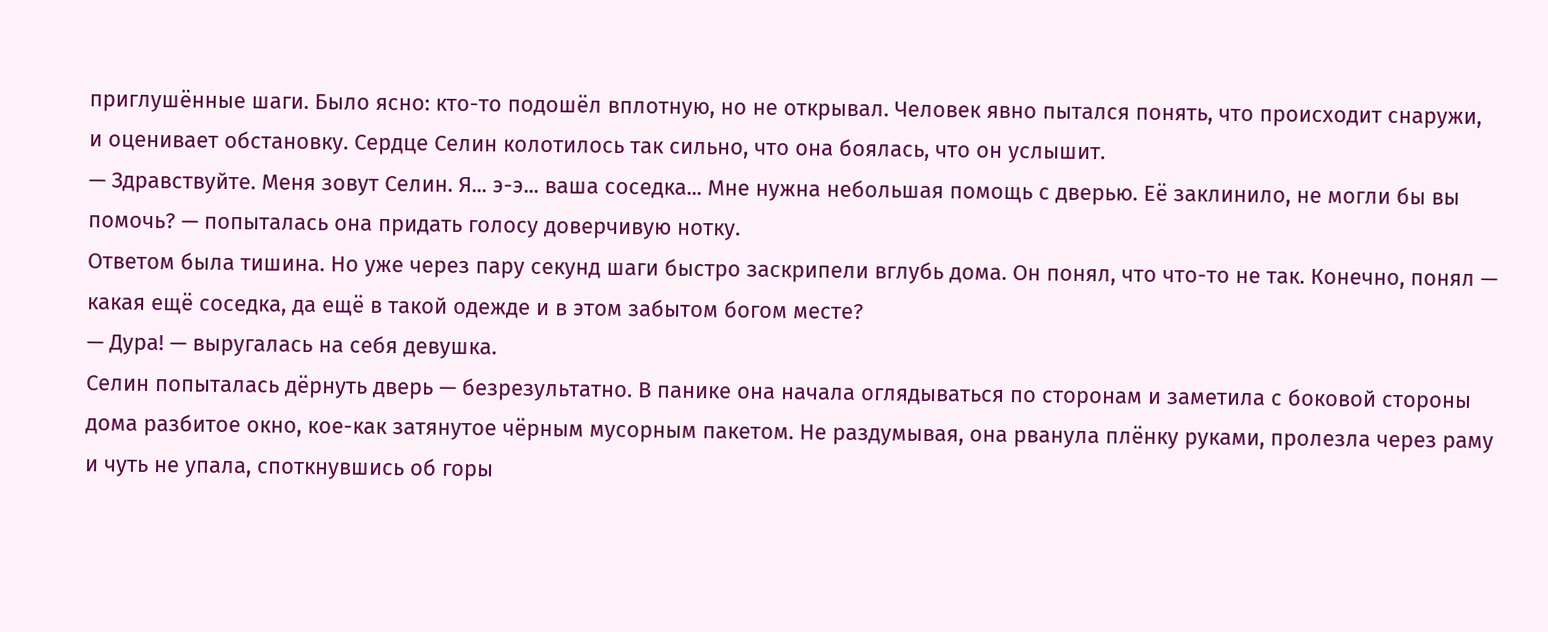приглушённые шаги. Было ясно: кто-то подошёл вплотную, но не открывал. Человек явно пытался понять, что происходит снаружи, и оценивает обстановку. Сердце Селин колотилось так сильно, что она боялась, что он услышит.
— Здравствуйте. Меня зовут Селин. Я... э-э... ваша соседка... Мне нужна небольшая помощь с дверью. Её заклинило, не могли бы вы помочь? — попыталась она придать голосу доверчивую нотку.
Ответом была тишина. Но уже через пару секунд шаги быстро заскрипели вглубь дома. Он понял, что что-то не так. Конечно, понял — какая ещё соседка, да ещё в такой одежде и в этом забытом богом месте?
— Дура! — выругалась на себя девушка.
Селин попыталась дёрнуть дверь — безрезультатно. В панике она начала оглядываться по сторонам и заметила с боковой стороны дома разбитое окно, кое-как затянутое чёрным мусорным пакетом. Не раздумывая, она рванула плёнку руками, пролезла через раму и чуть не упала, споткнувшись об горы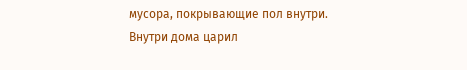мусора, покрывающие пол внутри.
Внутри дома царил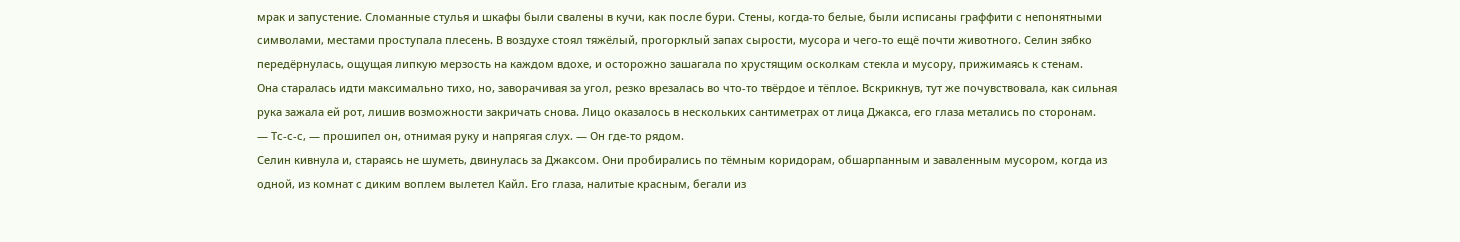мрак и запустение. Сломанные стулья и шкафы были свалены в кучи, как после бури. Стены, когда-то белые, были исписаны граффити с непонятными символами, местами проступала плесень. В воздухе стоял тяжёлый, прогорклый запах сырости, мусора и чего-то ещё почти животного. Селин зябко передёрнулась, ощущая липкую мерзость на каждом вдохе, и осторожно зашагала по хрустящим осколкам стекла и мусору, прижимаясь к стенам.
Она старалась идти максимально тихо, но, заворачивая за угол, резко врезалась во что-то твёрдое и тёплое. Вскрикнув, тут же почувствовала, как сильная рука зажала ей рот, лишив возможности закричать снова. Лицо оказалось в нескольких сантиметрах от лица Джакса, его глаза метались по сторонам.
— Тс-с-с, — прошипел он, отнимая руку и напрягая слух. — Он где-то рядом.
Селин кивнула и, стараясь не шуметь, двинулась за Джаксом. Они пробирались по тёмным коридорам, обшарпанным и заваленным мусором, когда из одной, из комнат с диким воплем вылетел Кайл. Его глаза, налитые красным, бегали из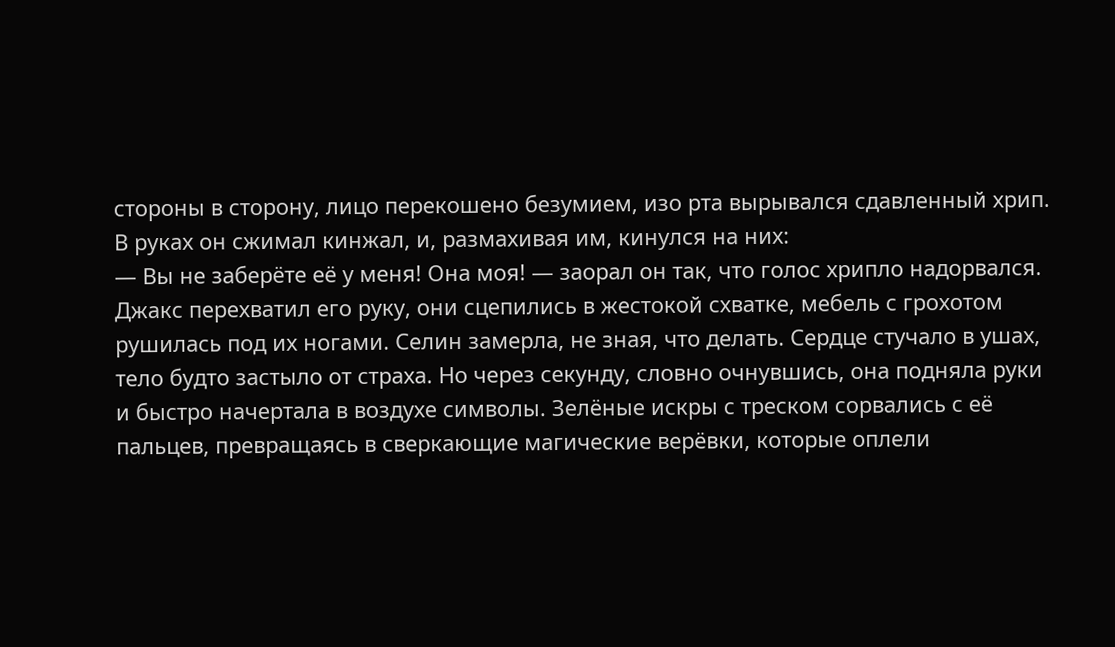стороны в сторону, лицо перекошено безумием, изо рта вырывался сдавленный хрип. В руках он сжимал кинжал, и, размахивая им, кинулся на них:
— Вы не заберёте её у меня! Она моя! — заорал он так, что голос хрипло надорвался.
Джакс перехватил его руку, они сцепились в жестокой схватке, мебель с грохотом рушилась под их ногами. Селин замерла, не зная, что делать. Сердце стучало в ушах, тело будто застыло от страха. Но через секунду, словно очнувшись, она подняла руки и быстро начертала в воздухе символы. Зелёные искры с треском сорвались с её пальцев, превращаясь в сверкающие магические верёвки, которые оплели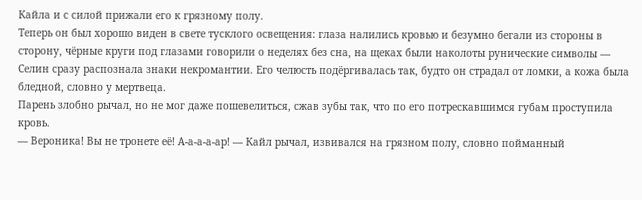Кайла и с силой прижали его к грязному полу.
Теперь он был хорошо виден в свете тусклого освещения: глаза налились кровью и безумно бегали из стороны в сторону, чёрные круги под глазами говорили о неделях без сна, на щеках были наколоты рунические символы — Селин сразу распознала знаки некромантии. Его челюсть подёргивалась так, будто он страдал от ломки, а кожа была бледной, словно у мертвеца.
Парень злобно рычал, но не мог даже пошевелиться, сжав зубы так, что по его потрескавшимся губам проступила кровь.
— Вероника! Вы не тронете её! А-а-а-а-ар! — Кайл рычал, извивался на грязном полу, словно пойманный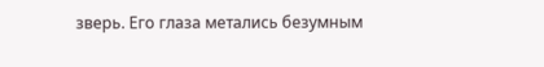зверь. Его глаза метались безумным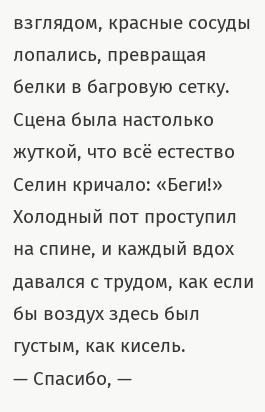взглядом, красные сосуды лопались, превращая белки в багровую сетку.
Сцена была настолько жуткой, что всё естество Селин кричало: «Беги!» Холодный пот проступил на спине, и каждый вдох давался с трудом, как если бы воздух здесь был густым, как кисель.
— Спасибо, —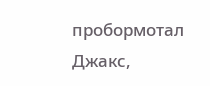пробормотал Джакс,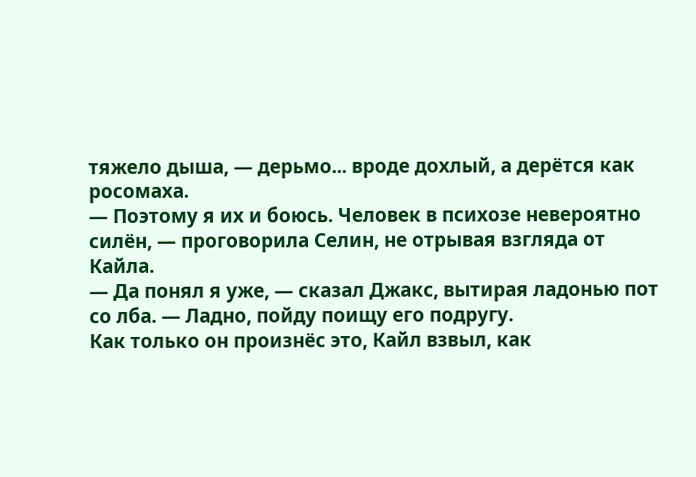тяжело дыша, — дерьмо... вроде дохлый, а дерётся как росомаха.
— Поэтому я их и боюсь. Человек в психозе невероятно силён, — проговорила Селин, не отрывая взгляда от Кайла.
— Да понял я уже, — сказал Джакс, вытирая ладонью пот со лба. — Ладно, пойду поищу его подругу.
Как только он произнёс это, Кайл взвыл, как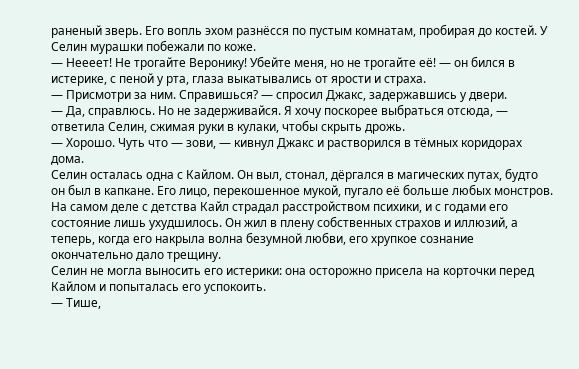раненый зверь. Его вопль эхом разнёсся по пустым комнатам, пробирая до костей. У Селин мурашки побежали по коже.
— Неееет! Не трогайте Веронику! Убейте меня, но не трогайте её! — он бился в истерике, с пеной у рта, глаза выкатывались от ярости и страха.
— Присмотри за ним. Справишься? — спросил Джакс, задержавшись у двери.
— Да, справлюсь. Но не задерживайся. Я хочу поскорее выбраться отсюда, — ответила Селин, сжимая руки в кулаки, чтобы скрыть дрожь.
— Хорошо. Чуть что — зови, — кивнул Джакс и растворился в тёмных коридорах дома.
Селин осталась одна с Кайлом. Он выл, стонал, дёргался в магических путах, будто он был в капкане. Его лицо, перекошенное мукой, пугало её больше любых монстров.
На самом деле с детства Кайл страдал расстройством психики, и с годами его состояние лишь ухудшилось. Он жил в плену собственных страхов и иллюзий, а теперь, когда его накрыла волна безумной любви, его хрупкое сознание окончательно дало трещину.
Селин не могла выносить его истерики: она осторожно присела на корточки перед Кайлом и попыталась его успокоить.
— Тише,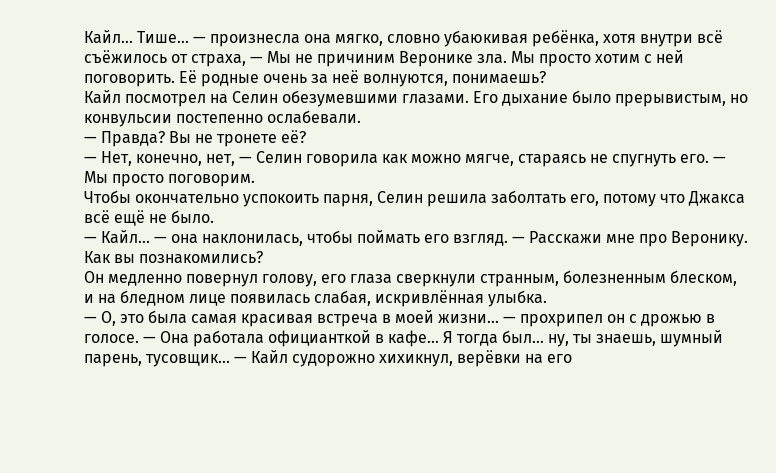Кайл... Тише... — произнесла она мягко, словно убаюкивая ребёнка, хотя внутри всё съёжилось от страха, — Мы не причиним Веронике зла. Мы просто хотим с ней поговорить. Её родные очень за неё волнуются, понимаешь?
Кайл посмотрел на Селин обезумевшими глазами. Его дыхание было прерывистым, но конвульсии постепенно ослабевали.
— Правда? Вы не тронете её?
— Нет, конечно, нет, — Селин говорила как можно мягче, стараясь не спугнуть его. — Мы просто поговорим.
Чтобы окончательно успокоить парня, Селин решила заболтать его, потому что Джакса всё ещё не было.
— Кайл... — она наклонилась, чтобы поймать его взгляд. — Расскажи мне про Веронику. Как вы познакомились?
Он медленно повернул голову, его глаза сверкнули странным, болезненным блеском, и на бледном лице появилась слабая, искривлённая улыбка.
— О, это была самая красивая встреча в моей жизни... — прохрипел он с дрожью в голосе. — Она работала официанткой в кафе... Я тогда был... ну, ты знаешь, шумный парень, тусовщик... — Кайл судорожно хихикнул, верёвки на его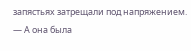запястьях затрещали под напряжением. — А она была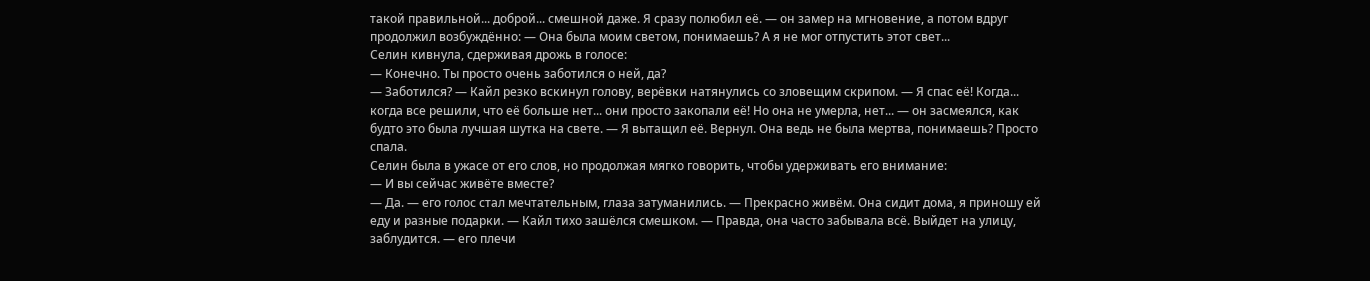такой правильной... доброй... смешной даже. Я сразу полюбил её. — он замер на мгновение, а потом вдруг продолжил возбуждённо: — Она была моим светом, понимаешь? А я не мог отпустить этот свет...
Селин кивнула, сдерживая дрожь в голосе:
— Конечно. Ты просто очень заботился о ней, да?
— Заботился? — Кайл резко вскинул голову, верёвки натянулись со зловещим скрипом. — Я спас её! Когда... когда все решили, что её больше нет... они просто закопали её! Но она не умерла, нет... — он засмеялся, как будто это была лучшая шутка на свете. — Я вытащил её. Вернул. Она ведь не была мертва, понимаешь? Просто спала.
Селин была в ужасе от его слов, но продолжая мягко говорить, чтобы удерживать его внимание:
— И вы сейчас живёте вместе?
— Да. — его голос стал мечтательным, глаза затуманились. — Прекрасно живём. Она сидит дома, я приношу ей еду и разные подарки. — Кайл тихо зашёлся смешком. — Правда, она часто забывала всё. Выйдет на улицу, заблудится. — его плечи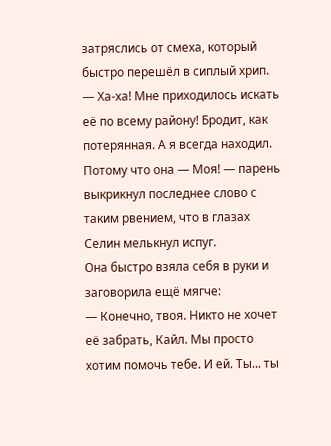затряслись от смеха, который быстро перешёл в сиплый хрип. — Ха-ха! Мне приходилось искать её по всему району! Бродит, как потерянная. А я всегда находил. Потому что она — Моя! — парень выкрикнул последнее слово с таким рвением, что в глазах Селин мелькнул испуг.
Она быстро взяла себя в руки и заговорила ещё мягче:
— Конечно, твоя. Никто не хочет её забрать, Кайл. Мы просто хотим помочь тебе. И ей. Ты... ты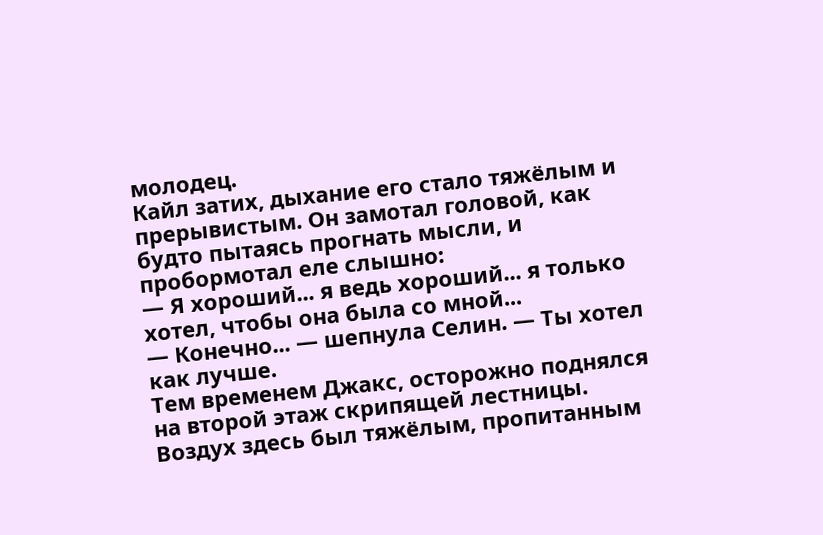молодец.
Кайл затих, дыхание его стало тяжёлым и прерывистым. Он замотал головой, как будто пытаясь прогнать мысли, и пробормотал еле слышно:
— Я хороший... я ведь хороший... я только хотел, чтобы она была со мной...
— Конечно... — шепнула Селин. — Ты хотел как лучше.
Тем временем Джакс, осторожно поднялся на второй этаж скрипящей лестницы. Воздух здесь был тяжёлым, пропитанным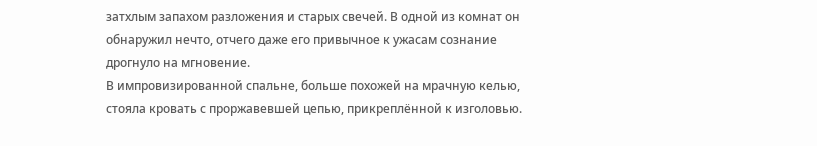затхлым запахом разложения и старых свечей. В одной из комнат он обнаружил нечто, отчего даже его привычное к ужасам сознание дрогнуло на мгновение.
В импровизированной спальне, больше похожей на мрачную келью, стояла кровать с проржавевшей цепью, прикреплённой к изголовью.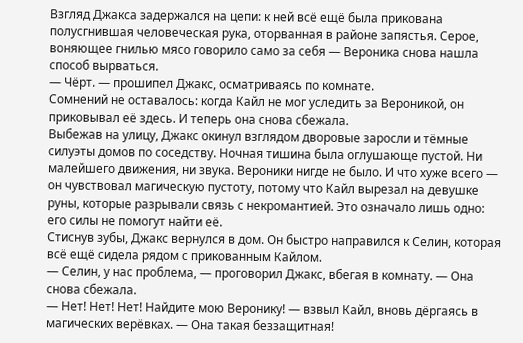Взгляд Джакса задержался на цепи: к ней всё ещё была прикована полусгнившая человеческая рука, оторванная в районе запястья. Серое, воняющее гнилью мясо говорило само за себя — Вероника снова нашла способ вырваться.
— Чёрт. — прошипел Джакс, осматриваясь по комнате.
Сомнений не оставалось: когда Кайл не мог уследить за Вероникой, он приковывал её здесь. И теперь она снова сбежала.
Выбежав на улицу, Джакс окинул взглядом дворовые заросли и тёмные силуэты домов по соседству. Ночная тишина была оглушающе пустой. Ни малейшего движения, ни звука. Вероники нигде не было. И что хуже всего — он чувствовал магическую пустоту, потому что Кайл вырезал на девушке руны, которые разрывали связь с некромантией. Это означало лишь одно: его силы не помогут найти её.
Стиснув зубы, Джакс вернулся в дом. Он быстро направился к Селин, которая всё ещё сидела рядом с прикованным Кайлом.
— Селин, у нас проблема, — проговорил Джакс, вбегая в комнату. — Она снова сбежала.
— Нет! Нет! Нет! Найдите мою Веронику! — взвыл Кайл, вновь дёргаясь в магических верёвках. — Она такая беззащитная!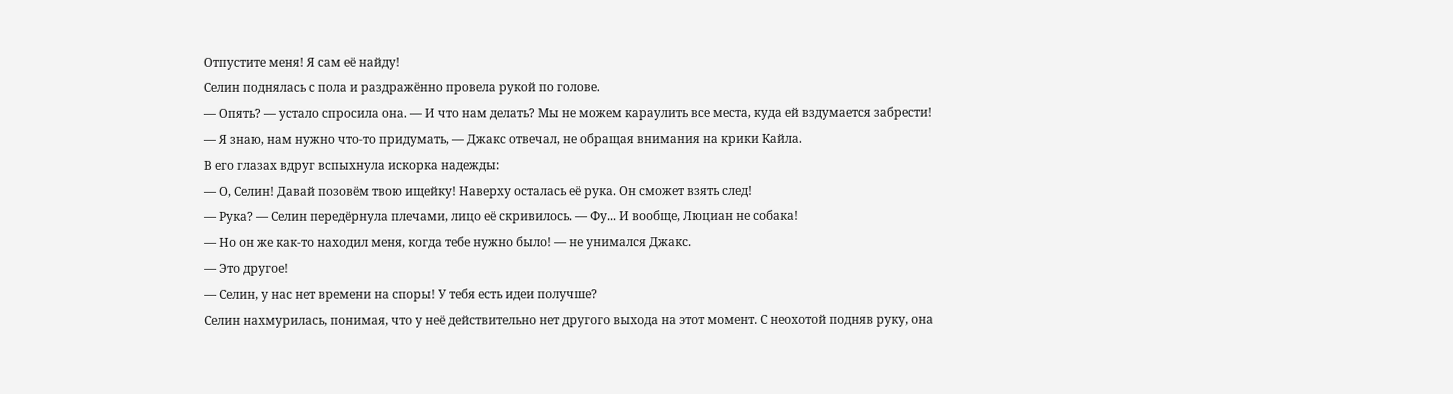Отпустите меня! Я сам её найду!
Селин поднялась с пола и раздражённо провела рукой по голове.
— Опять? — устало спросила она. — И что нам делать? Мы не можем караулить все места, куда ей вздумается забрести!
— Я знаю, нам нужно что-то придумать, — Джакс отвечал, не обращая внимания на крики Кайла.
В его глазах вдруг вспыхнула искорка надежды:
— О, Селин! Давай позовём твою ищейку! Наверху осталась её рука. Он сможет взять след!
— Рука? — Селин передёрнула плечами, лицо её скривилось. — Фу... И вообще, Люциан не собака!
— Но он же как-то находил меня, когда тебе нужно было! — не унимался Джакс.
— Это другое!
— Селин, у нас нет времени на споры! У тебя есть идеи получше?
Селин нахмурилась, понимая, что у неё действительно нет другого выхода на этот момент. С неохотой подняв руку, она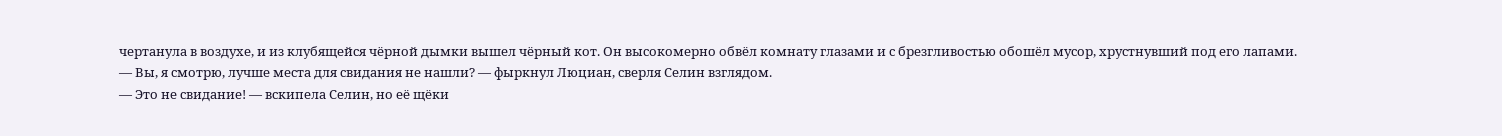чертанула в воздухе, и из клубящейся чёрной дымки вышел чёрный кот. Он высокомерно обвёл комнату глазами и с брезгливостью обошёл мусор, хрустнувший под его лапами.
— Вы, я смотрю, лучше места для свидания не нашли? — фыркнул Люциан, сверля Селин взглядом.
— Это не свидание! — вскипела Селин, но её щёки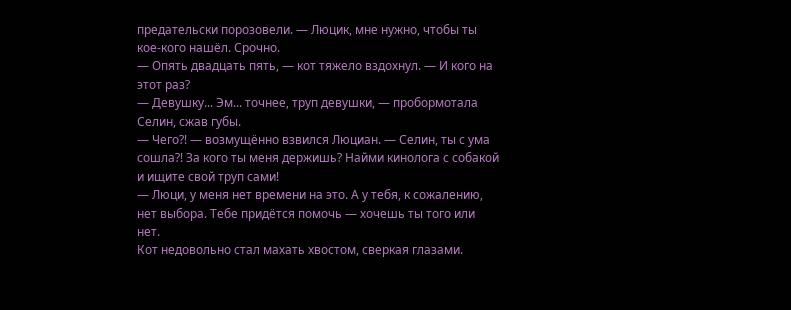предательски порозовели. — Люцик, мне нужно, чтобы ты кое-кого нашёл. Срочно.
— Опять двадцать пять, — кот тяжело вздохнул. — И кого на этот раз?
— Девушку... Эм... точнее, труп девушки, — пробормотала Селин, сжав губы.
— Чего?! — возмущённо взвился Люциан. — Селин, ты с ума сошла?! За кого ты меня держишь? Найми кинолога с собакой и ищите свой труп сами!
— Люци, у меня нет времени на это. А у тебя, к сожалению, нет выбора. Тебе придётся помочь — хочешь ты того или нет.
Кот недовольно стал махать хвостом, сверкая глазами.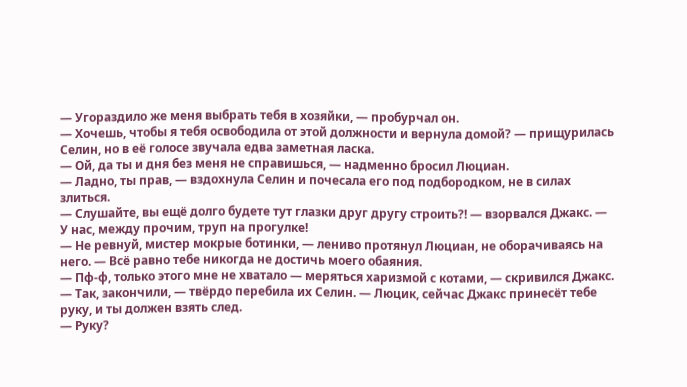— Угораздило же меня выбрать тебя в хозяйки, — пробурчал он.
— Хочешь, чтобы я тебя освободила от этой должности и вернула домой? — прищурилась Селин, но в её голосе звучала едва заметная ласка.
— Ой, да ты и дня без меня не справишься, — надменно бросил Люциан.
— Ладно, ты прав, — вздохнула Селин и почесала его под подбородком, не в силах злиться.
— Слушайте, вы ещё долго будете тут глазки друг другу строить?! — взорвался Джакс. — У нас, между прочим, труп на прогулке!
— Не ревнуй, мистер мокрые ботинки, — лениво протянул Люциан, не оборачиваясь на него. — Всё равно тебе никогда не достичь моего обаяния.
— Пф-ф, только этого мне не хватало — меряться харизмой с котами, — скривился Джакс.
— Так, закончили, — твёрдо перебила их Селин. — Люцик, сейчас Джакс принесёт тебе руку, и ты должен взять след.
— Руку?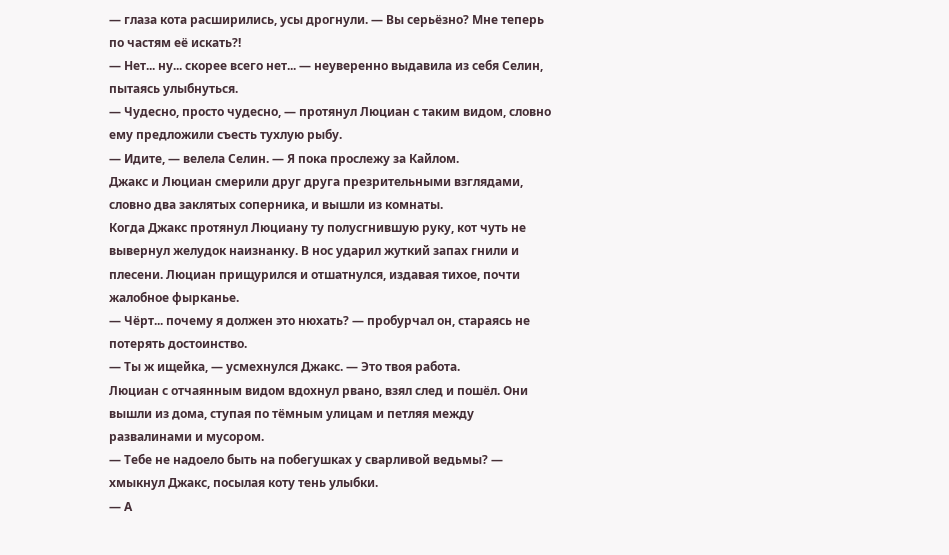— глаза кота расширились, усы дрогнули. — Вы серьёзно? Мне теперь по частям её искать?!
— Нет... ну... скорее всего нет... — неуверенно выдавила из себя Селин, пытаясь улыбнуться.
— Чудесно, просто чудесно, — протянул Люциан с таким видом, словно ему предложили съесть тухлую рыбу.
— Идите, — велела Селин. — Я пока прослежу за Кайлом.
Джакс и Люциан смерили друг друга презрительными взглядами, словно два заклятых соперника, и вышли из комнаты.
Когда Джакс протянул Люциану ту полусгнившую руку, кот чуть не вывернул желудок наизнанку. В нос ударил жуткий запах гнили и плесени. Люциан прищурился и отшатнулся, издавая тихое, почти жалобное фырканье.
— Чёрт... почему я должен это нюхать? — пробурчал он, стараясь не потерять достоинство.
— Ты ж ищейка, — усмехнулся Джакс. — Это твоя работа.
Люциан с отчаянным видом вдохнул рвано, взял след и пошёл. Они вышли из дома, ступая по тёмным улицам и петляя между развалинами и мусором.
— Тебе не надоело быть на побегушках у сварливой ведьмы? — хмыкнул Джакс, посылая коту тень улыбки.
— А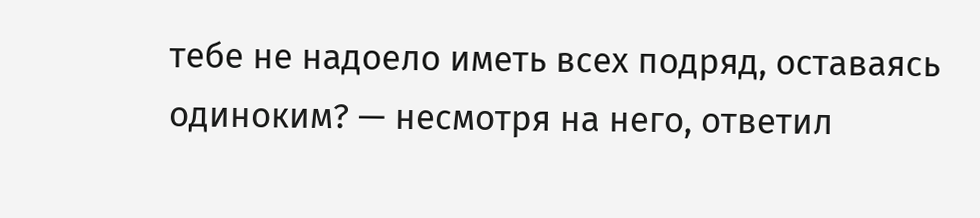тебе не надоело иметь всех подряд, оставаясь одиноким? — несмотря на него, ответил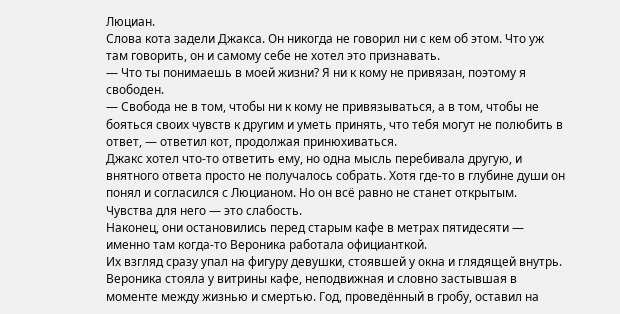Люциан.
Слова кота задели Джакса. Он никогда не говорил ни с кем об этом. Что уж там говорить, он и самому себе не хотел это признавать.
— Что ты понимаешь в моей жизни? Я ни к кому не привязан, поэтому я свободен.
— Свобода не в том, чтобы ни к кому не привязываться, а в том, чтобы не бояться своих чувств к другим и уметь принять, что тебя могут не полюбить в ответ, — ответил кот, продолжая принюхиваться.
Джакс хотел что-то ответить ему, но одна мысль перебивала другую, и внятного ответа просто не получалось собрать. Хотя где-то в глубине души он понял и согласился с Люцианом. Но он всё равно не станет открытым. Чувства для него — это слабость.
Наконец, они остановились перед старым кафе в метрах пятидесяти — именно там когда-то Вероника работала официанткой.
Их взгляд сразу упал на фигуру девушки, стоявшей у окна и глядящей внутрь.
Вероника стояла у витрины кафе, неподвижная и словно застывшая в моменте между жизнью и смертью. Год, проведённый в гробу, оставил на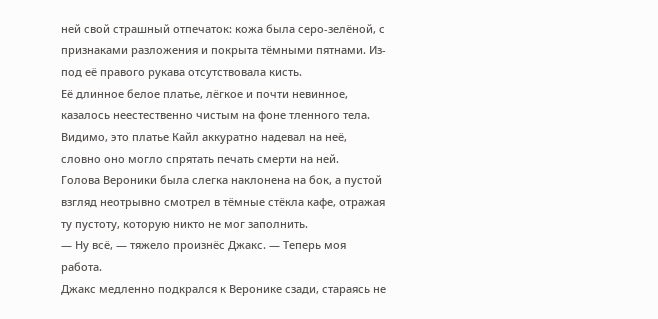ней свой страшный отпечаток: кожа была серо-зелёной, с признаками разложения и покрыта тёмными пятнами. Из-под её правого рукава отсутствовала кисть.
Её длинное белое платье, лёгкое и почти невинное, казалось неестественно чистым на фоне тленного тела. Видимо, это платье Кайл аккуратно надевал на неё, словно оно могло спрятать печать смерти на ней.
Голова Вероники была слегка наклонена на бок, а пустой взгляд неотрывно смотрел в тёмные стёкла кафе, отражая ту пустоту, которую никто не мог заполнить.
— Ну всё, — тяжело произнёс Джакс. — Теперь моя работа.
Джакс медленно подкрался к Веронике сзади, стараясь не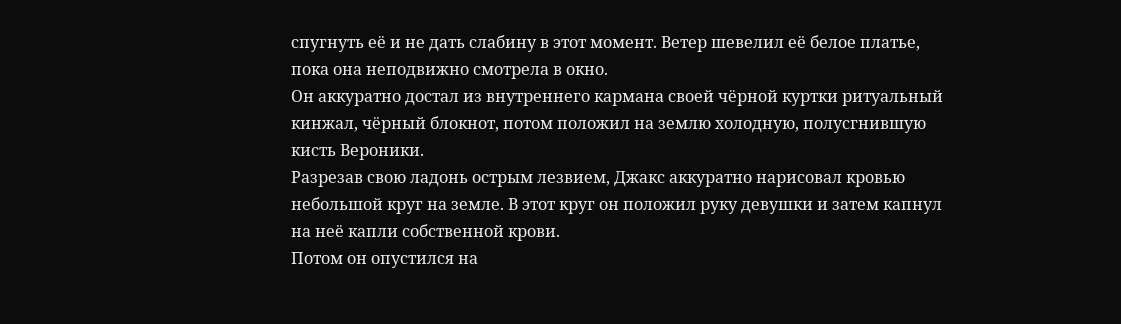спугнуть её и не дать слабину в этот момент. Ветер шевелил её белое платье, пока она неподвижно смотрела в окно.
Он аккуратно достал из внутреннего кармана своей чёрной куртки ритуальный кинжал, чёрный блокнот, потом положил на землю холодную, полусгнившую кисть Вероники.
Разрезав свою ладонь острым лезвием, Джакс аккуратно нарисовал кровью небольшой круг на земле. В этот круг он положил руку девушки и затем капнул на неё капли собственной крови.
Потом он опустился на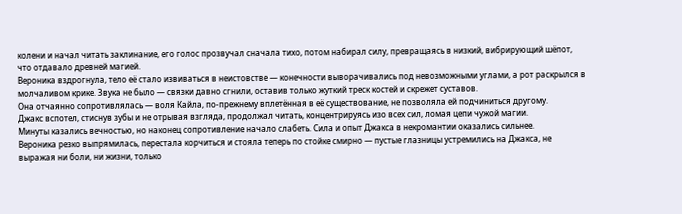колени и начал читать заклинание, его голос прозвучал сначала тихо, потом набирал силу, превращаясь в низкий, вибрирующий шёпот, что отдавало древней магией.
Вероника вздрогнула, тело её стало извиваться в неистовстве — конечности выворачивались под невозможными углами, а рот раскрылся в молчаливом крике. Звука не было — связки давно сгнили, оставив только жуткий треск костей и скрежет суставов.
Она отчаянно сопротивлялась — воля Кайла, по-прежнему вплетённая в её существование, не позволяла ей подчиниться другому.
Джакс вспотел, стиснув зубы и не отрывая взгляда, продолжал читать, концентрируясь изо всех сил, ломая цепи чужой магии.
Минуты казались вечностью, но наконец сопротивление начало слабеть. Сила и опыт Джакса в некромантии оказались сильнее.
Вероника резко выпрямилась, перестала корчиться и стояла теперь по стойке смирно — пустые глазницы устремились на Джакса, не выражая ни боли, ни жизни, только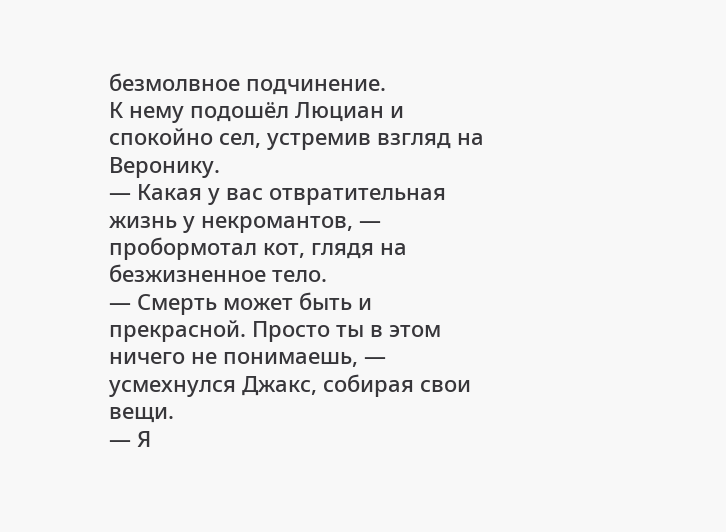безмолвное подчинение.
К нему подошёл Люциан и спокойно сел, устремив взгляд на Веронику.
— Какая у вас отвратительная жизнь у некромантов, — пробормотал кот, глядя на безжизненное тело.
— Смерть может быть и прекрасной. Просто ты в этом ничего не понимаешь, — усмехнулся Джакс, собирая свои вещи.
— Я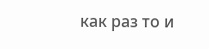как раз то и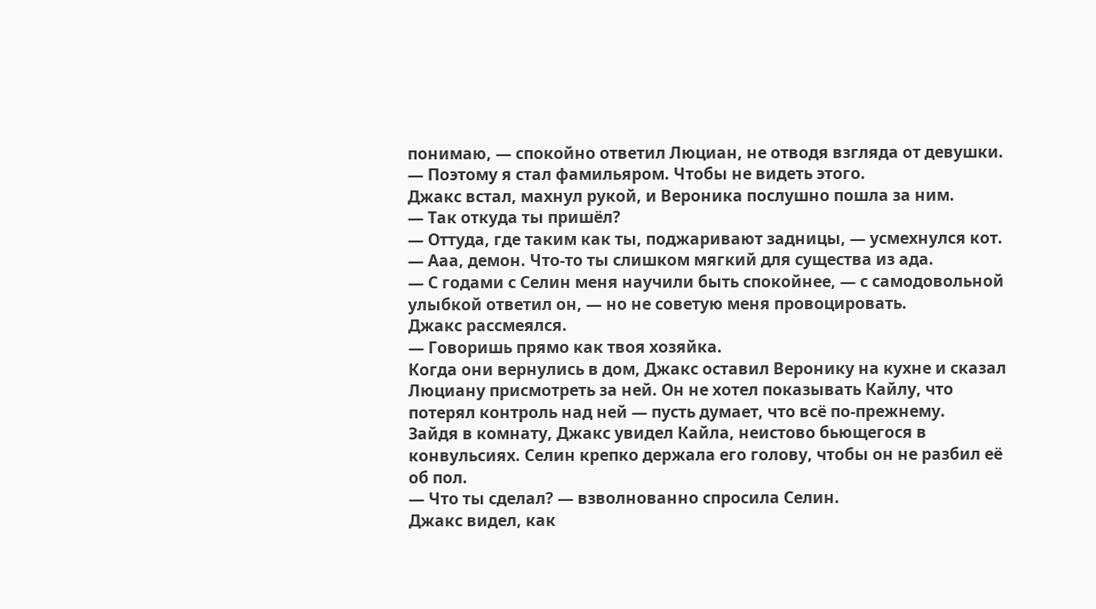понимаю, — спокойно ответил Люциан, не отводя взгляда от девушки. — Поэтому я стал фамильяром. Чтобы не видеть этого.
Джакс встал, махнул рукой, и Вероника послушно пошла за ним.
— Так откуда ты пришёл?
— Оттуда, где таким как ты, поджаривают задницы, — усмехнулся кот.
— Ааа, демон. Что-то ты слишком мягкий для существа из ада.
— С годами с Селин меня научили быть спокойнее, — с самодовольной улыбкой ответил он, — но не советую меня провоцировать.
Джакс рассмеялся.
— Говоришь прямо как твоя хозяйка.
Когда они вернулись в дом, Джакс оставил Веронику на кухне и сказал Люциану присмотреть за ней. Он не хотел показывать Кайлу, что потерял контроль над ней — пусть думает, что всё по-прежнему.
Зайдя в комнату, Джакс увидел Кайла, неистово бьющегося в конвульсиях. Селин крепко держала его голову, чтобы он не разбил её об пол.
— Что ты сделал? — взволнованно спросила Селин.
Джакс видел, как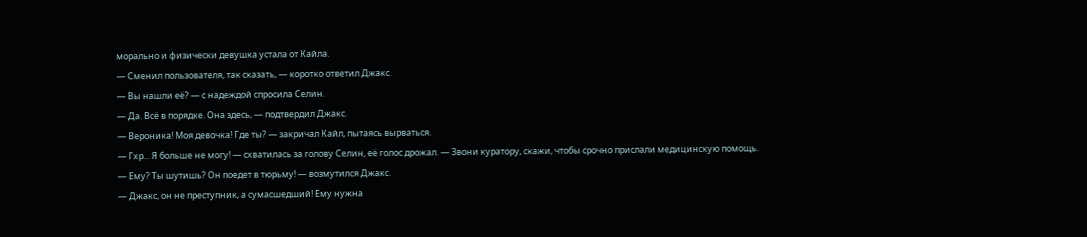морально и физически девушка устала от Кайла.
— Сменил пользователя, так сказать, — коротко ответил Джакс.
— Вы нашли её? — с надеждой спросила Селин.
— Да. Всё в порядке. Она здесь, — подтвердил Джакс.
— Вероника! Моя девочка! Где ты? — закричал Кайл, пытаясь вырваться.
— Гхр... Я больше не могу! — схватилась за голову Селин, её голос дрожал. — Звони куратору, скажи, чтобы срочно прислали медицинскую помощь.
— Ему? Ты шутишь? Он поедет в тюрьму! — возмутился Джакс.
— Джакс, он не преступник, а сумасшедший! Ему нужна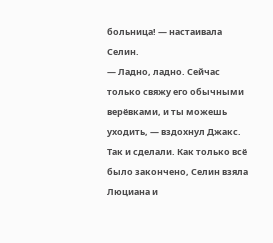больница! — настаивала Селин.
— Ладно, ладно. Сейчас только свяжу его обычными верёвками, и ты можешь уходить, — вздохнул Джакс.
Так и сделали. Как только всё было закончено, Селин взяла Люциана и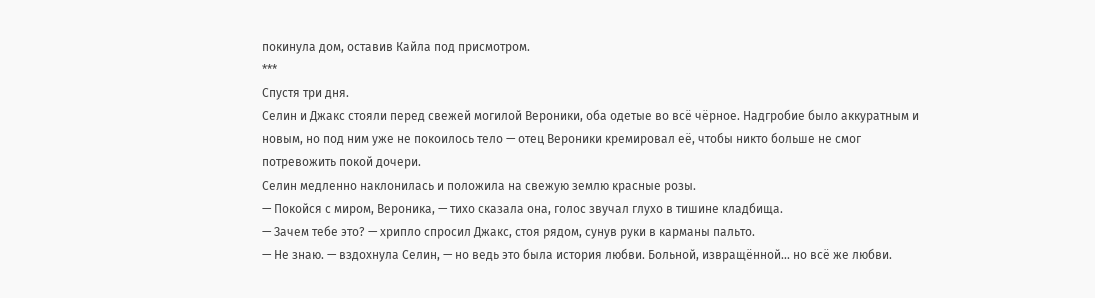покинула дом, оставив Кайла под присмотром.
***
Спустя три дня.
Селин и Джакс стояли перед свежей могилой Вероники, оба одетые во всё чёрное. Надгробие было аккуратным и новым, но под ним уже не покоилось тело — отец Вероники кремировал её, чтобы никто больше не смог потревожить покой дочери.
Селин медленно наклонилась и положила на свежую землю красные розы.
— Покойся с миром, Вероника, — тихо сказала она, голос звучал глухо в тишине кладбища.
— Зачем тебе это? — хрипло спросил Джакс, стоя рядом, сунув руки в карманы пальто.
— Не знаю. — вздохнула Селин, — но ведь это была история любви. Больной, извращённой... но всё же любви.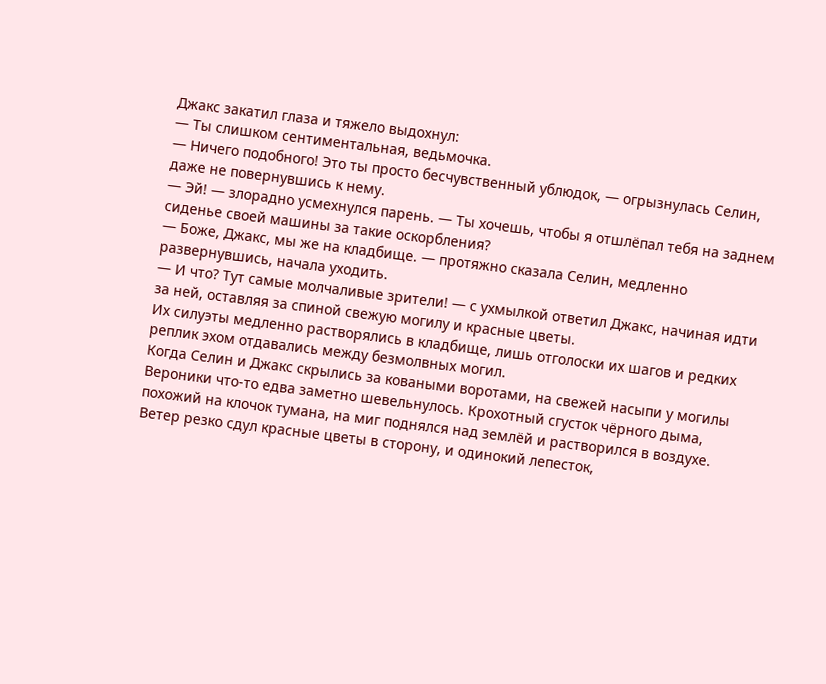Джакс закатил глаза и тяжело выдохнул:
— Ты слишком сентиментальная, ведьмочка.
— Ничего подобного! Это ты просто бесчувственный ублюдок, — огрызнулась Селин, даже не повернувшись к нему.
— Эй! — злорадно усмехнулся парень. — Ты хочешь, чтобы я отшлёпал тебя на заднем сиденье своей машины за такие оскорбления?
— Боже, Джакс, мы же на кладбище. — протяжно сказала Селин, медленно развернувшись, начала уходить.
— И что? Тут самые молчаливые зрители! — с ухмылкой ответил Джакс, начиная идти за ней, оставляя за спиной свежую могилу и красные цветы.
Их силуэты медленно растворялись в кладбище, лишь отголоски их шагов и редких реплик эхом отдавались между безмолвных могил.
Когда Селин и Джакс скрылись за коваными воротами, на свежей насыпи у могилы Вероники что-то едва заметно шевельнулось. Крохотный сгусток чёрного дыма, похожий на клочок тумана, на миг поднялся над землёй и растворился в воздухе.
Ветер резко сдул красные цветы в сторону, и одинокий лепесток,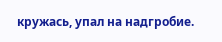кружась, упал на надгробие.